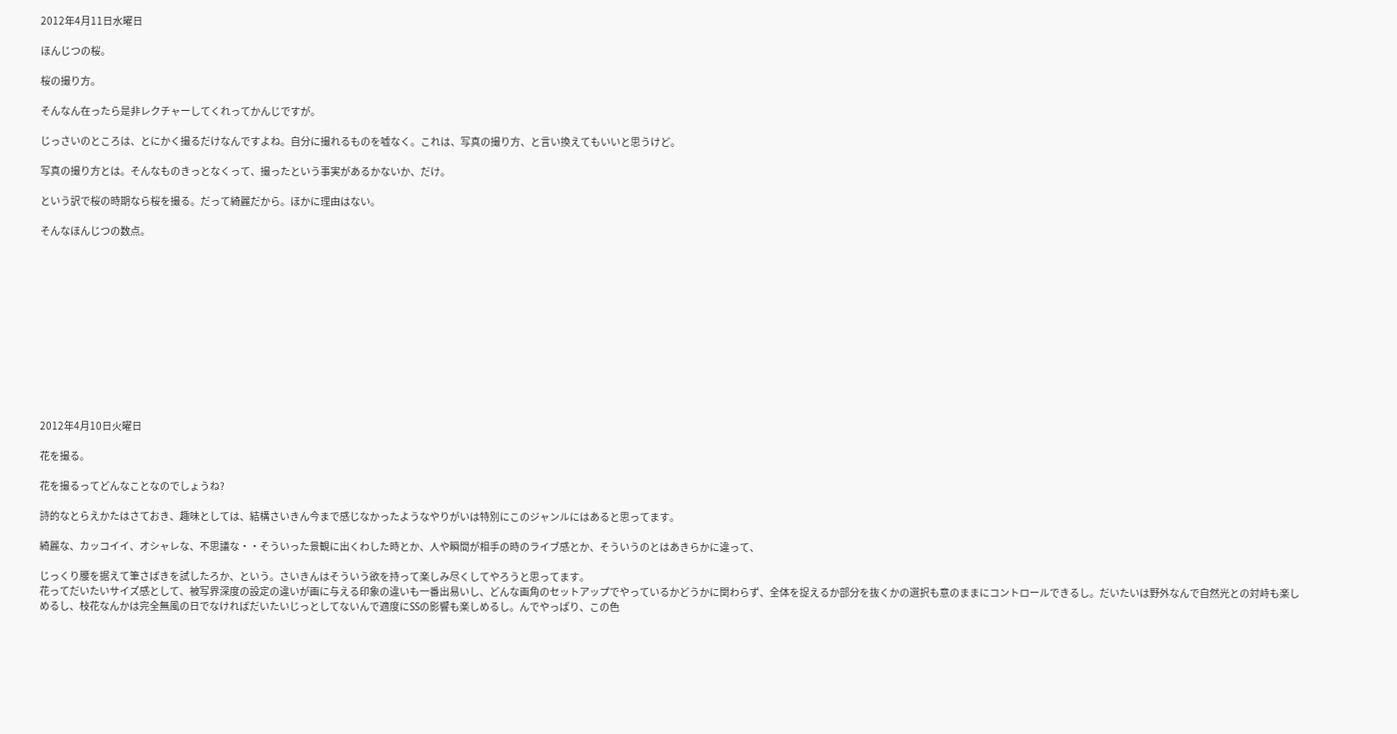2012年4月11日水曜日

ほんじつの桜。

桜の撮り方。

そんなん在ったら是非レクチャーしてくれってかんじですが。

じっさいのところは、とにかく撮るだけなんですよね。自分に撮れるものを嘘なく。これは、写真の撮り方、と言い換えてもいいと思うけど。

写真の撮り方とは。そんなものきっとなくって、撮ったという事実があるかないか、だけ。

という訳で桜の時期なら桜を撮る。だって綺麗だから。ほかに理由はない。

そんなほんじつの数点。












2012年4月10日火曜日

花を撮る。

花を撮るってどんなことなのでしょうね?

詩的なとらえかたはさておき、趣味としては、結構さいきん今まで感じなかったようなやりがいは特別にこのジャンルにはあると思ってます。

綺麗な、カッコイイ、オシャレな、不思議な・・そういった景観に出くわした時とか、人や瞬間が相手の時のライブ感とか、そういうのとはあきらかに違って、

じっくり腰を据えて筆さばきを試したろか、という。さいきんはそういう欲を持って楽しみ尽くしてやろうと思ってます。
花ってだいたいサイズ感として、被写界深度の設定の違いが画に与える印象の違いも一番出易いし、どんな画角のセットアップでやっているかどうかに関わらず、全体を捉えるか部分を抜くかの選択も意のままにコントロールできるし。だいたいは野外なんで自然光との対峙も楽しめるし、枝花なんかは完全無風の日でなければだいたいじっとしてないんで適度にSSの影響も楽しめるし。んでやっぱり、この色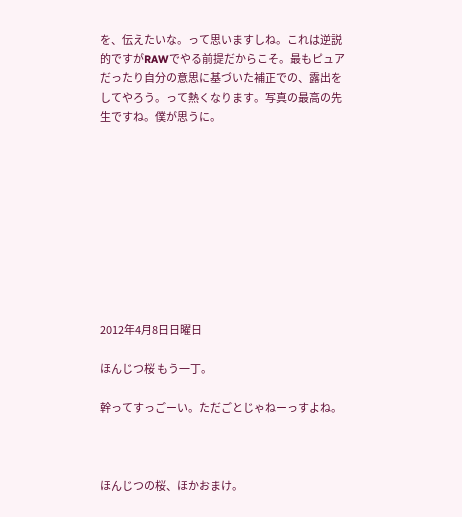を、伝えたいな。って思いますしね。これは逆説的ですがRAWでやる前提だからこそ。最もピュアだったり自分の意思に基づいた補正での、露出をしてやろう。って熱くなります。写真の最高の先生ですね。僕が思うに。










2012年4月8日日曜日

ほんじつ桜 もう一丁。

幹ってすっごーい。ただごとじゃねーっすよね。



ほんじつの桜、ほかおまけ。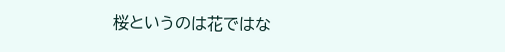桜というのは花ではな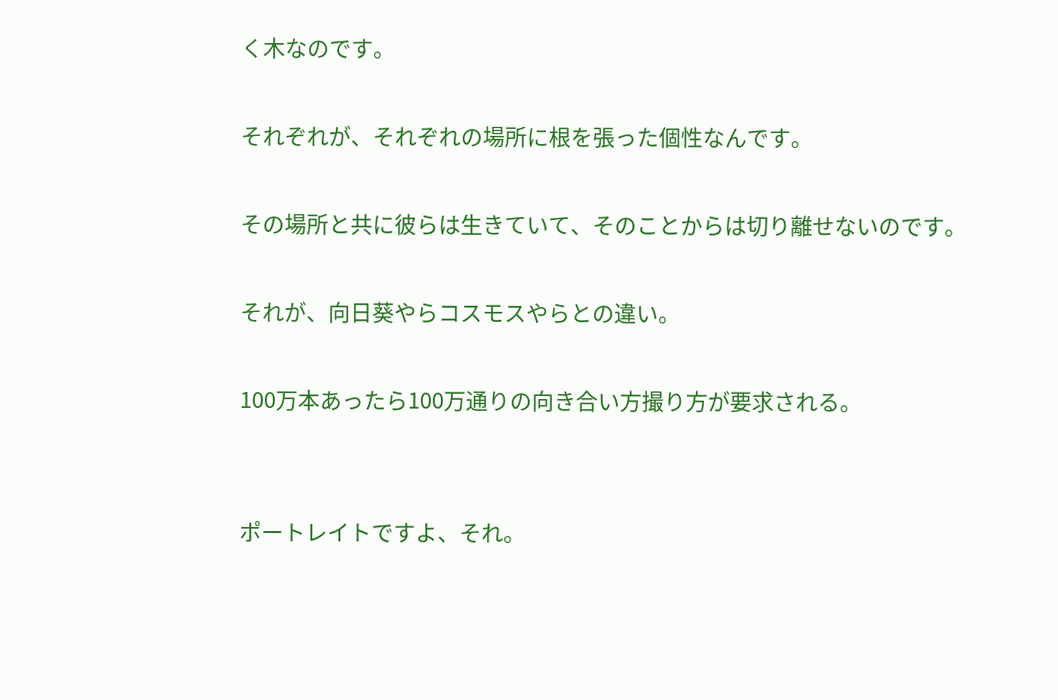く木なのです。

それぞれが、それぞれの場所に根を張った個性なんです。

その場所と共に彼らは生きていて、そのことからは切り離せないのです。

それが、向日葵やらコスモスやらとの違い。

100万本あったら100万通りの向き合い方撮り方が要求される。


ポートレイトですよ、それ。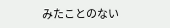みたことのない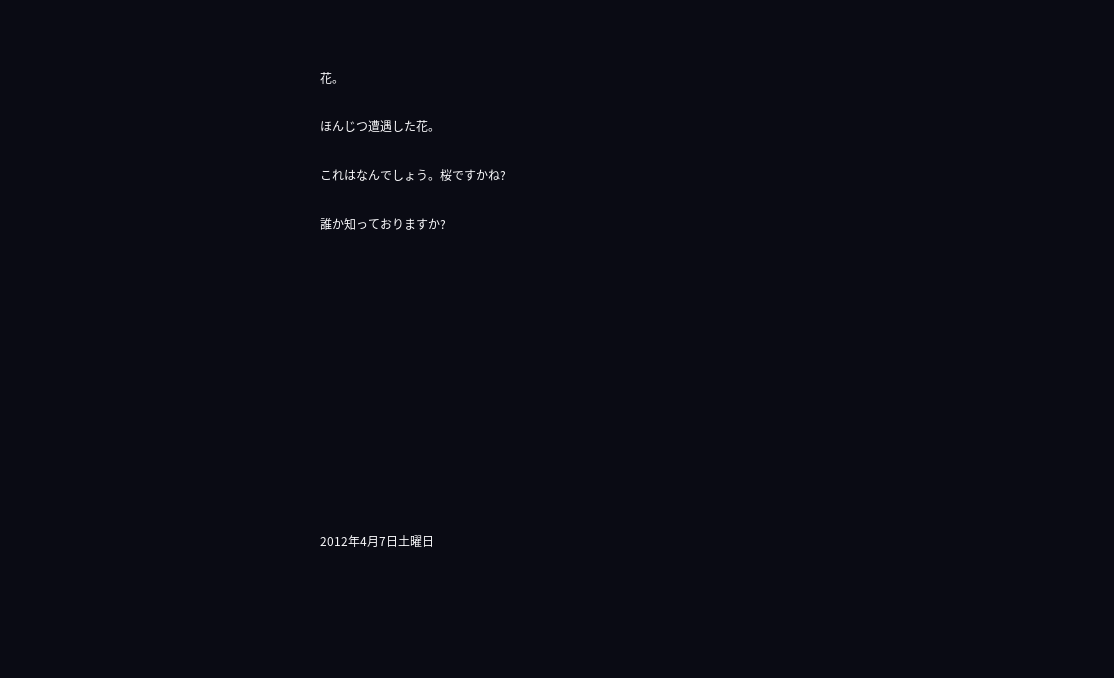花。

ほんじつ遭遇した花。

これはなんでしょう。桜ですかね?

誰か知っておりますか?












2012年4月7日土曜日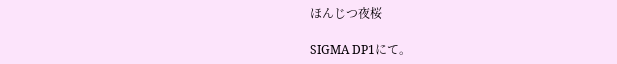ほんじつ夜桜

SIGMA DP1にて。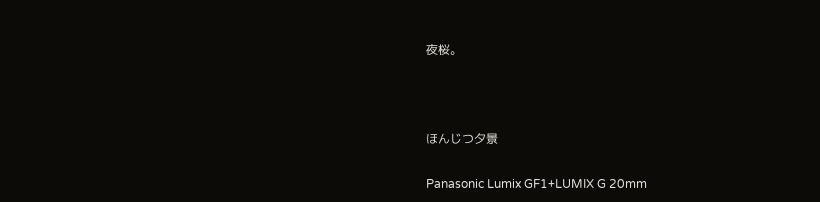夜桜。



ほんじつ夕景

Panasonic Lumix GF1+LUMIX G 20mm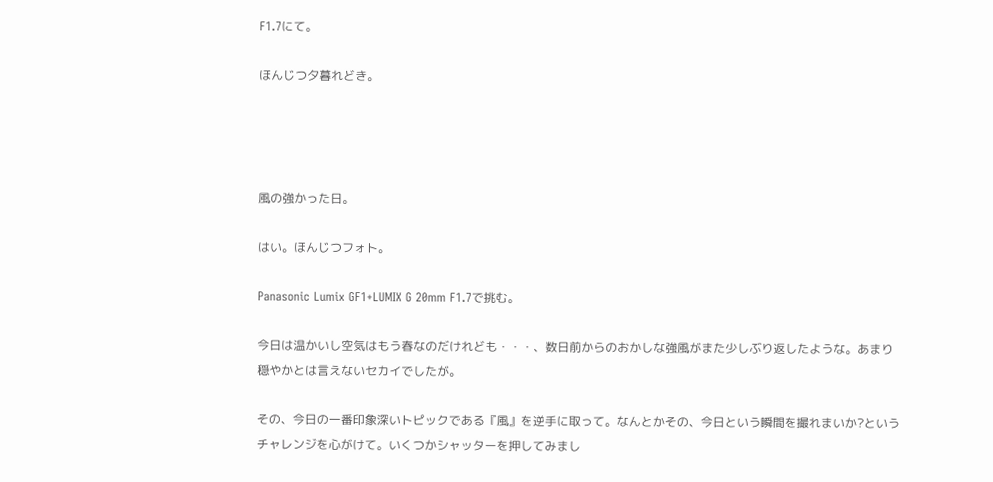F1.7にて。

ほんじつ夕暮れどき。




風の強かった日。

はい。ほんじつフォト。

Panasonic Lumix GF1+LUMIX G 20mm F1.7で挑む。

今日は温かいし空気はもう春なのだけれども・・・、数日前からのおかしな強風がまた少しぶり返したような。あまり穏やかとは言えないセカイでしたが。

その、今日の一番印象深いトピックである『風』を逆手に取って。なんとかその、今日という瞬間を撮れまいか?というチャレンジを心がけて。いくつかシャッターを押してみまし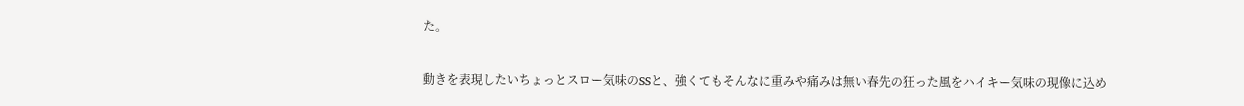た。

動きを表現したいちょっとスロー気味のSSと、強くてもそんなに重みや痛みは無い春先の狂った風をハイキー気味の現像に込め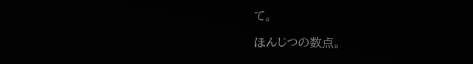て。

ほんじつの数点。